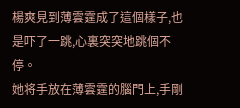楊爽見到薄雲霆成了這個樣子,也是吓了一跳,心裏突突地跳個不停。
她将手放在薄雲霆的腦門上,手剛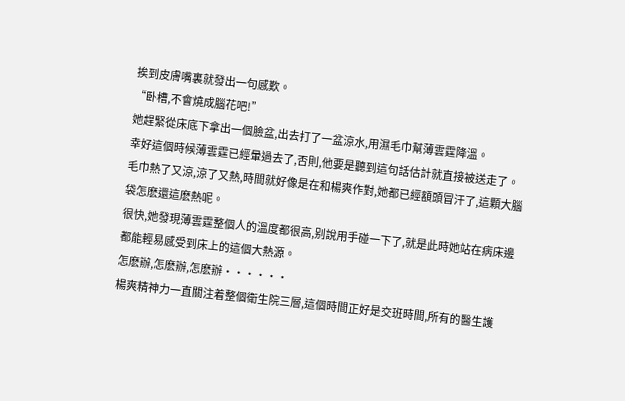挨到皮膚嘴裏就發出一句感歎。
“卧槽,不會燒成腦花吧!”
她趕緊從床底下拿出一個臉盆,出去打了一盆涼水,用濕毛巾幫薄雲霆降溫。
幸好這個時候薄雲霆已經暈過去了,否則,他要是聽到這句話估計就直接被送走了。
毛巾熱了又涼,涼了又熱,時間就好像是在和楊爽作對,她都已經額頭冒汗了,這顆大腦袋怎麽還這麽熱呢。
很快,她發現薄雲霆整個人的溫度都很高,别說用手碰一下了,就是此時她站在病床邊都能輕易感受到床上的這個大熱源。
怎麽辦,怎麽辦,怎麽辦······
楊爽精神力一直關注着整個衛生院三層,這個時間正好是交班時間,所有的醫生護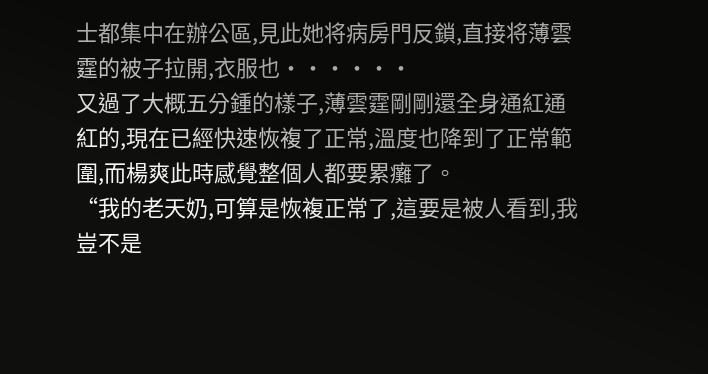士都集中在辦公區,見此她将病房門反鎖,直接将薄雲霆的被子拉開,衣服也······
又過了大概五分鍾的樣子,薄雲霆剛剛還全身通紅通紅的,現在已經快速恢複了正常,溫度也降到了正常範圍,而楊爽此時感覺整個人都要累癱了。
“我的老天奶,可算是恢複正常了,這要是被人看到,我豈不是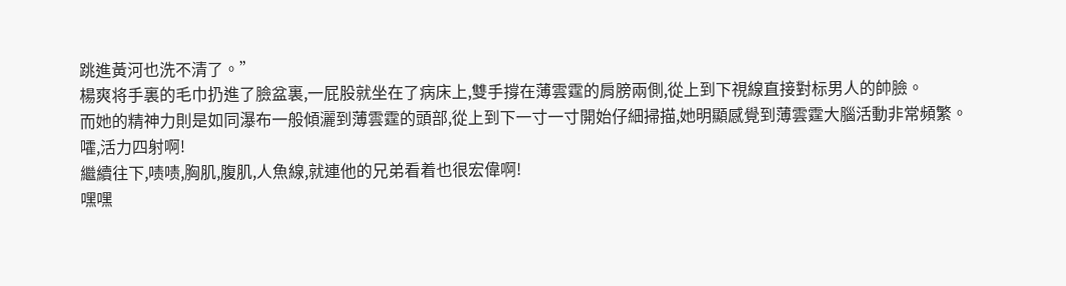跳進黃河也洗不清了。”
楊爽将手裏的毛巾扔進了臉盆裏,一屁股就坐在了病床上,雙手撐在薄雲霆的肩膀兩側,從上到下視線直接對标男人的帥臉。
而她的精神力則是如同瀑布一般傾灑到薄雲霆的頭部,從上到下一寸一寸開始仔細掃描,她明顯感覺到薄雲霆大腦活動非常頻繁。
嚯,活力四射啊!
繼續往下,啧啧,胸肌,腹肌,人魚線,就連他的兄弟看着也很宏偉啊!
嘿嘿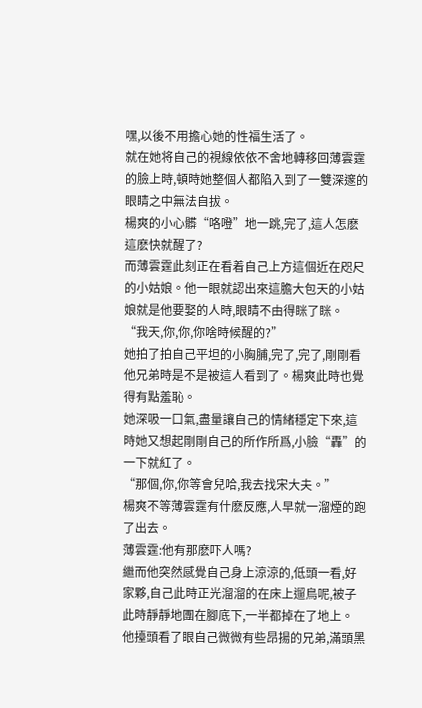嘿,以後不用擔心她的性福生活了。
就在她将自己的視線依依不舍地轉移回薄雲霆的臉上時,頓時她整個人都陷入到了一雙深邃的眼睛之中無法自拔。
楊爽的小心髒“咯噔”地一跳,完了,這人怎麽這麽快就醒了?
而薄雲霆此刻正在看着自己上方這個近在咫尺的小姑娘。他一眼就認出來這膽大包天的小姑娘就是他要娶的人時,眼睛不由得眯了眯。
“我天,你,你,你啥時候醒的?”
她拍了拍自己平坦的小胸脯,完了,完了,剛剛看他兄弟時是不是被這人看到了。楊爽此時也覺得有點羞恥。
她深吸一口氣,盡量讓自己的情緒穩定下來,這時她又想起剛剛自己的所作所爲,小臉“轟”的一下就紅了。
“那個,你,你等會兒哈,我去找宋大夫。”
楊爽不等薄雲霆有什麽反應,人早就一溜煙的跑了出去。
薄雲霆:他有那麽吓人嗎?
繼而他突然感覺自己身上涼涼的,低頭一看,好家夥,自己此時正光溜溜的在床上遛鳥呢,被子此時靜靜地團在腳底下,一半都掉在了地上。
他擡頭看了眼自己微微有些昂揚的兄弟,滿頭黑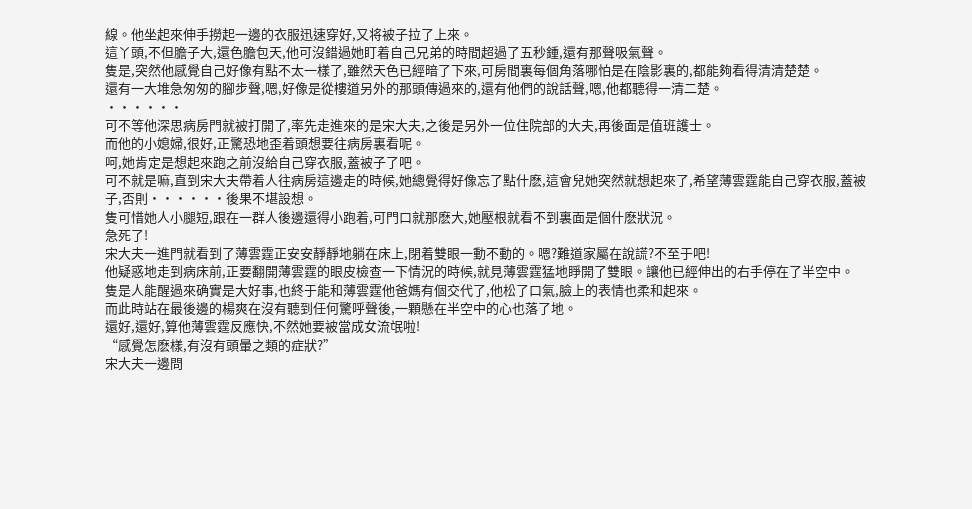線。他坐起來伸手撈起一邊的衣服迅速穿好,又将被子拉了上來。
這丫頭,不但膽子大,還色膽包天,他可沒錯過她盯着自己兄弟的時間超過了五秒鍾,還有那聲吸氣聲。
隻是,突然他感覺自己好像有點不太一樣了,雖然天色已經暗了下來,可房間裏每個角落哪怕是在陰影裏的,都能夠看得清清楚楚。
還有一大堆急匆匆的腳步聲,嗯,好像是從樓道另外的那頭傳過來的,還有他們的說話聲,嗯,他都聽得一清二楚。
······
可不等他深思病房門就被打開了,率先走進來的是宋大夫,之後是另外一位住院部的大夫,再後面是值班護士。
而他的小媳婦,很好,正驚恐地歪着頭想要往病房裏看呢。
呵,她肯定是想起來跑之前沒給自己穿衣服,蓋被子了吧。
可不就是嘛,直到宋大夫帶着人往病房這邊走的時候,她總覺得好像忘了點什麽,這會兒她突然就想起來了,希望薄雲霆能自己穿衣服,蓋被子,否則······後果不堪設想。
隻可惜她人小腿短,跟在一群人後邊還得小跑着,可門口就那麽大,她壓根就看不到裏面是個什麽狀況。
急死了!
宋大夫一進門就看到了薄雲霆正安安靜靜地躺在床上,閉着雙眼一動不動的。嗯?難道家屬在說謊?不至于吧!
他疑惑地走到病床前,正要翻開薄雲霆的眼皮檢查一下情況的時候,就見薄雲霆猛地睜開了雙眼。讓他已經伸出的右手停在了半空中。
隻是人能醒過來确實是大好事,也終于能和薄雲霆他爸媽有個交代了,他松了口氣,臉上的表情也柔和起來。
而此時站在最後邊的楊爽在沒有聽到任何驚呼聲後,一顆懸在半空中的心也落了地。
還好,還好,算他薄雲霆反應快,不然她要被當成女流氓啦!
“感覺怎麽樣,有沒有頭暈之類的症狀?”
宋大夫一邊問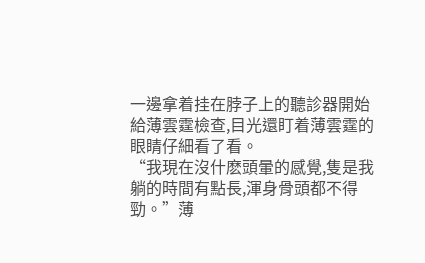一邊拿着挂在脖子上的聽診器開始給薄雲霆檢查,目光還盯着薄雲霆的眼睛仔細看了看。
“我現在沒什麽頭暈的感覺,隻是我躺的時間有點長,渾身骨頭都不得勁。”薄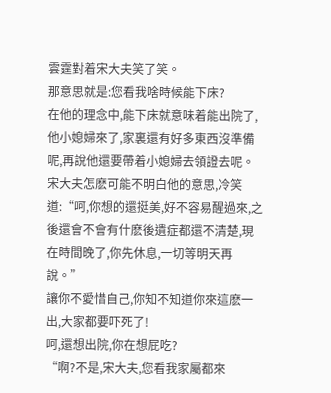雲霆對着宋大夫笑了笑。
那意思就是:您看我啥時候能下床?
在他的理念中,能下床就意味着能出院了,他小媳婦來了,家裏還有好多東西沒準備呢,再說他還要帶着小媳婦去領證去呢。
宋大夫怎麽可能不明白他的意思,冷笑道:“呵,你想的還挺美,好不容易醒過來,之後還會不會有什麽後遺症都還不清楚,現在時間晚了,你先休息,一切等明天再說。”
讓你不愛惜自己,你知不知道你來這麽一出,大家都要吓死了!
呵,還想出院,你在想屁吃?
“啊?不是,宋大夫,您看我家屬都來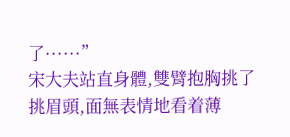了······”
宋大夫站直身體,雙臂抱胸挑了挑眉頭,面無表情地看着薄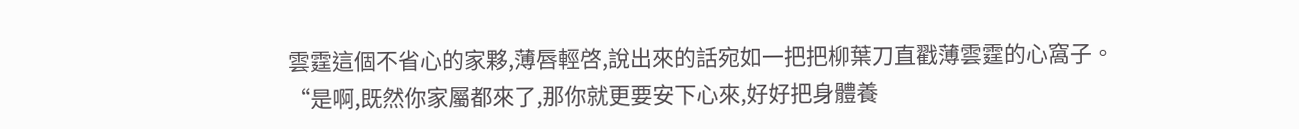雲霆這個不省心的家夥,薄唇輕啓,說出來的話宛如一把把柳葉刀直戳薄雲霆的心窩子。
“是啊,既然你家屬都來了,那你就更要安下心來,好好把身體養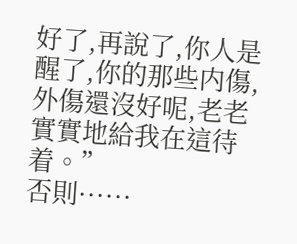好了,再說了,你人是醒了,你的那些内傷,外傷還沒好呢,老老實實地給我在這待着。”
否則······